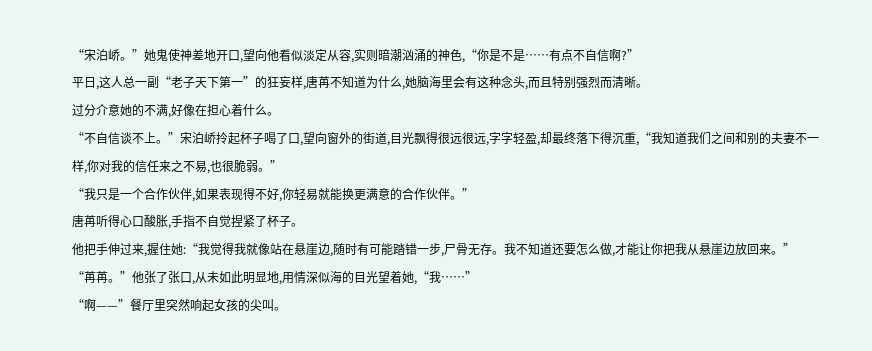“宋泊峤。”她鬼使神差地开口,望向他看似淡定从容,实则暗潮汹涌的神色,“你是不是……有点不自信啊?”
平日,这人总一副“老子天下第一”的狂妄样,唐苒不知道为什么,她脑海里会有这种念头,而且特别强烈而清晰。
过分介意她的不满,好像在担心着什么。
“不自信谈不上。”宋泊峤拎起杯子喝了口,望向窗外的街道,目光飘得很远很远,字字轻盈,却最终落下得沉重,“我知道我们之间和别的夫妻不一样,你对我的信任来之不易,也很脆弱。”
“我只是一个合作伙伴,如果表现得不好,你轻易就能换更满意的合作伙伴。”
唐苒听得心口酸胀,手指不自觉捏紧了杯子。
他把手伸过来,握住她:“我觉得我就像站在悬崖边,随时有可能踏错一步,尸骨无存。我不知道还要怎么做,才能让你把我从悬崖边放回来。”
“苒苒。”他张了张口,从未如此明显地,用情深似海的目光望着她,“我……”
“啊——”餐厅里突然响起女孩的尖叫。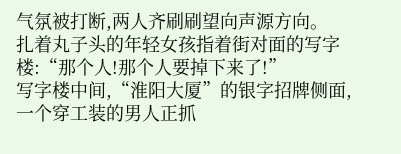气氛被打断,两人齐刷刷望向声源方向。
扎着丸子头的年轻女孩指着街对面的写字楼:“那个人!那个人要掉下来了!”
写字楼中间,“淮阳大厦”的银字招牌侧面,一个穿工装的男人正抓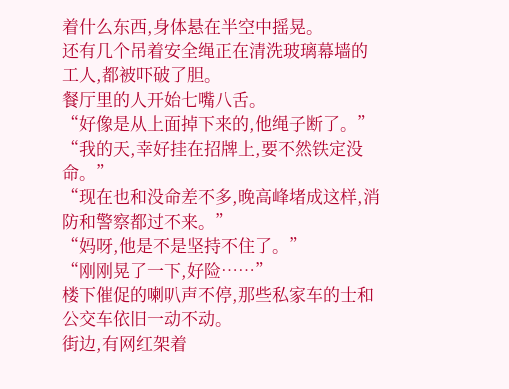着什么东西,身体悬在半空中摇晃。
还有几个吊着安全绳正在清洗玻璃幕墙的工人,都被吓破了胆。
餐厅里的人开始七嘴八舌。
“好像是从上面掉下来的,他绳子断了。”
“我的天,幸好挂在招牌上,要不然铁定没命。”
“现在也和没命差不多,晚高峰堵成这样,消防和警察都过不来。”
“妈呀,他是不是坚持不住了。”
“刚刚晃了一下,好险……”
楼下催促的喇叭声不停,那些私家车的士和公交车依旧一动不动。
街边,有网红架着